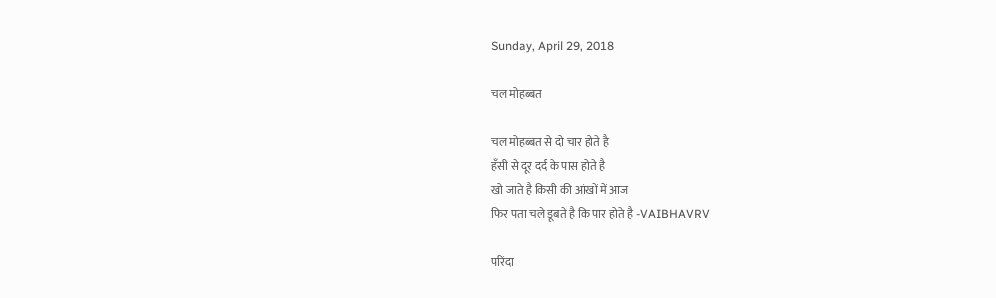Sunday, April 29, 2018

चल मोहब्बत

चल मोहब्बत से दो चार होते है
हँसी से दूर दर्द के पास होते है
खो जाते है किसी की आंखों में आज
फिर पता चले डूबते है कि पार होते है -VAIBHAVRV

परिंदा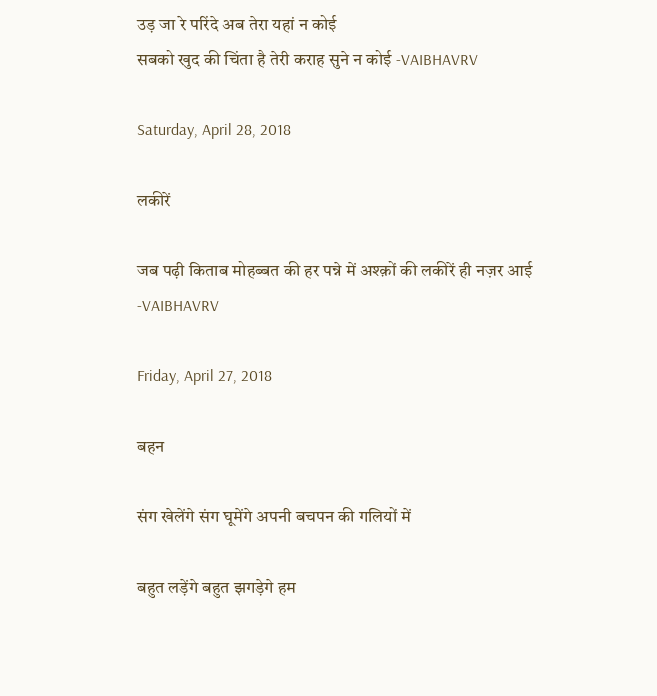उड़ जा रे परिंदे अब तेरा यहां न कोई
सबको खुद की चिंता है तेरी कराह सुने न कोई -VAIBHAVRV

Saturday, April 28, 2018

लकीरें

जब पढ़ी किताब मोहब्बत की हर पन्ने में अश्क़ों की लकीरें ही नज़र आई -VAIBHAVRV

Friday, April 27, 2018

बहन

संग खेलेंगे संग घूमेंगे अपनी बचपन की गलियों में

बहुत लड़ेंगे बहुत झगड़ेगे हम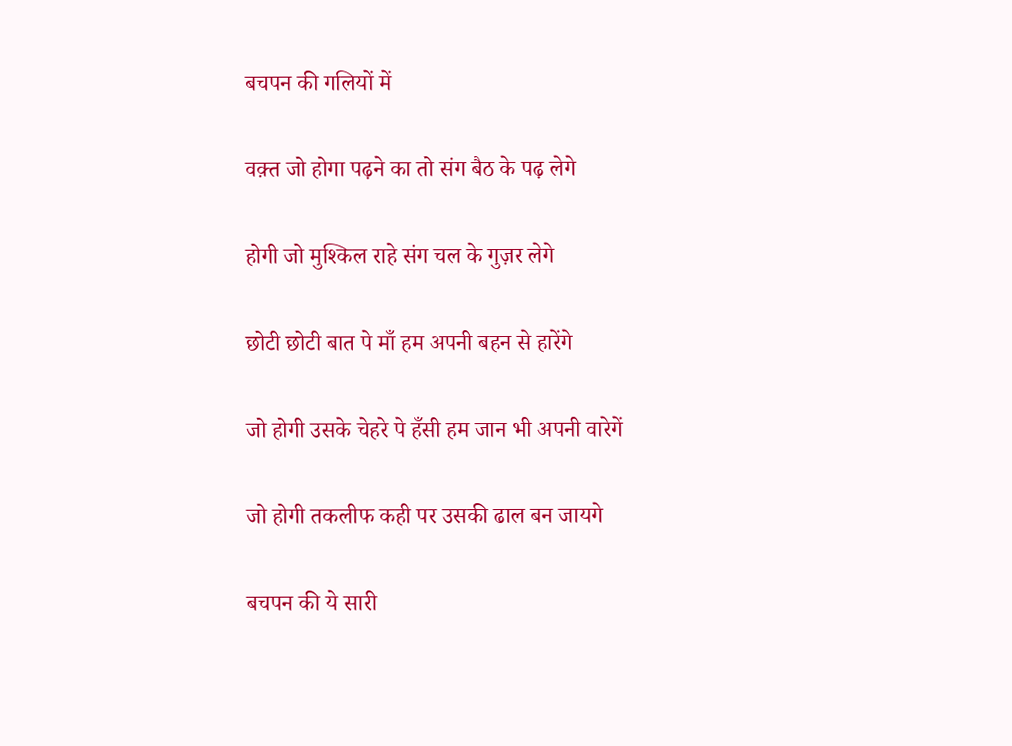बचपन की गलियों में

वक़्त जो होगा पढ़ने का तो संग बैठ के पढ़ लेगे

होगी जो मुश्किल राहे संग चल के गुज़र लेगे

छोटी छोटी बात पे माँ हम अपनी बहन से हारेंगे

जो होगी उसके चेहरे पे हँसी हम जान भी अपनी वारेगें

जो होगी तकलीफ कही पर उसकी ढाल बन जायगे

बचपन की ये सारी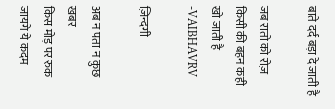बाते दर्द बड़ा दे जाती है

जब रातो को रोज़ किसी की बहन कही खो जाती है -VAIBHAVRV

ज़िन्दगी

अब न पता न कुछ खबर
किस मोड़ पर रुक जायगे ये कदम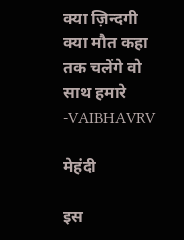क्या ज़िन्दगी क्या मौत कहा तक चलेंगे वो साथ हमारे -VAIBHAVRV

मेहंदी

इस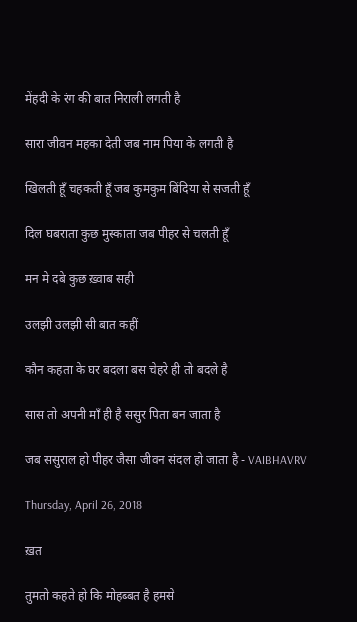मेंहदी के रंग की बात निराली लगती है

सारा जीवन महका देती जब नाम पिया के लगती है

खिलती हूँ चहकती हूँ जब कुमकुम बिंदिया से सजती हूँ

दिल घबराता कुछ मुस्काता जब पीहर से चलती हूँ

मन मे दबे कुछ ख़्वाब सही

उलझी उलझी सी बात कहीं

कौन कहता के घर बदला बस चेहरे ही तो बदले है

सास तो अपनी माँ ही है ससुर पिता बन जाता है

जब ससुराल हो पीहर जैसा जीवन संदल हो जाता है - VAIBHAVRV

Thursday, April 26, 2018

ख़त

तुमतो कहते हो कि मोहब्बत है हमसे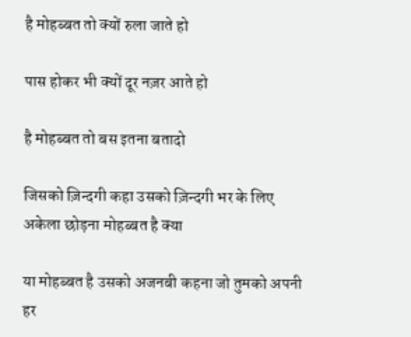है मोहब्बत तो क्यों रुला जाते हो

पास होकर भी क्यों दूर नज़र आते हो

है मोहब्बत तो बस इतना बतादो

जिसको ज़िन्दगी कहा उसको ज़िन्दगी भर के लिए अकेला छोड़ना मोहब्बत है क्या

या मोहब्बत है उसको अजनबी कहना जो तुमको अपनी हर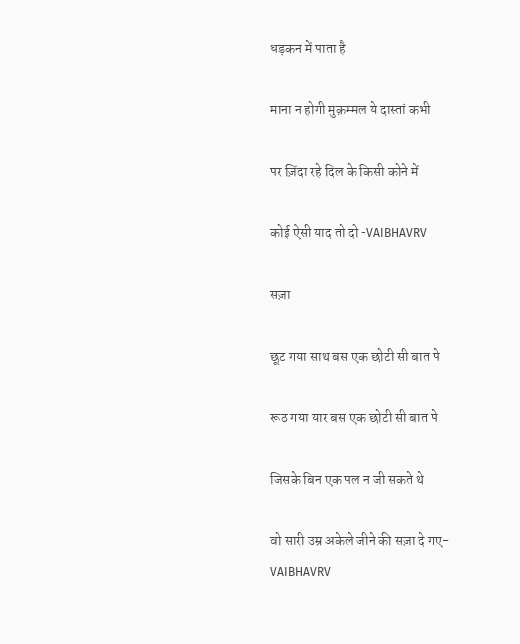धड़कन में पाता है

माना न होगी मुक़म्मल ये दास्तां कभी

पर ज़िंदा रहे दिल के किसी कोने में

कोई ऐसी याद तो दो -VAIBHAVRV

सज़ा

छूट गया साथ बस एक छोटी सी बात पे

रूठ गया यार बस एक छोटी सी बात पे

जिसके बिन एक पल न जी सकते थे

वो सारी उम्र अकेले जीने की सज़ा दे गए- VAIBHAVRV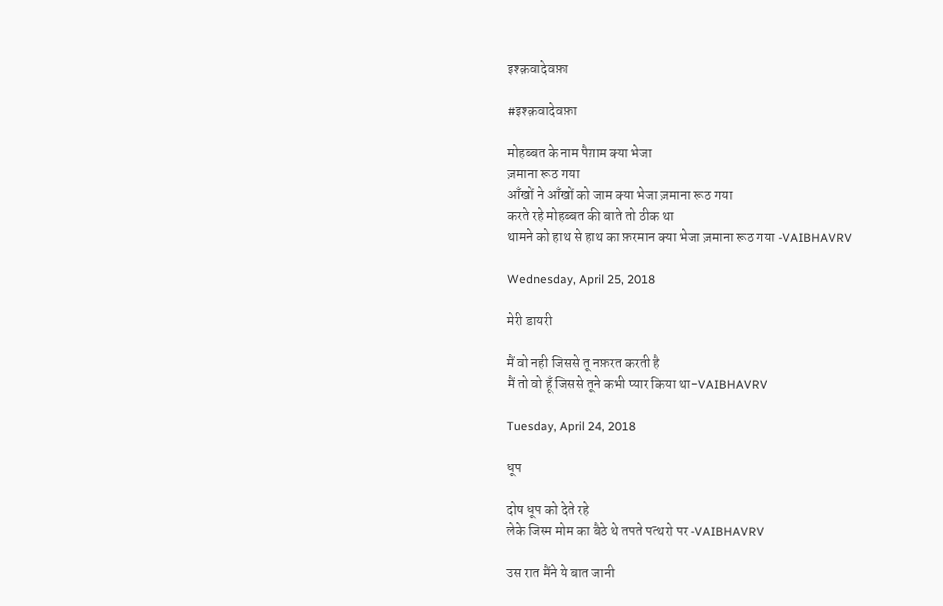इश्क़वादेवफ़ा

#इश्क़वादेवफ़ा

मोहब्बत के नाम पैग़ाम क्या भेजा
ज़माना रूठ गया
आँखों ने आँखों को जाम क्या भेजा ज़माना रूठ गया
करते रहे मोहब्बत की बाते तो ठीक था
थामने को हाथ से हाथ का फ़रमान क्या भेजा ज़माना रूठ गया -VAIBHAVRV

Wednesday, April 25, 2018

मेरी डायरी

मैं वो नही जिससे तू नफ़रत करती है
मैं तो वो हूँ जिससे तूने कभी प्यार किया था-VAIBHAVRV

Tuesday, April 24, 2018

धूप

दोष धूप को देते रहे
लेके जिस्म मोम का बैठे थे तपते पत्थरो पर -VAIBHAVRV

उस रात मैंने ये बात जानी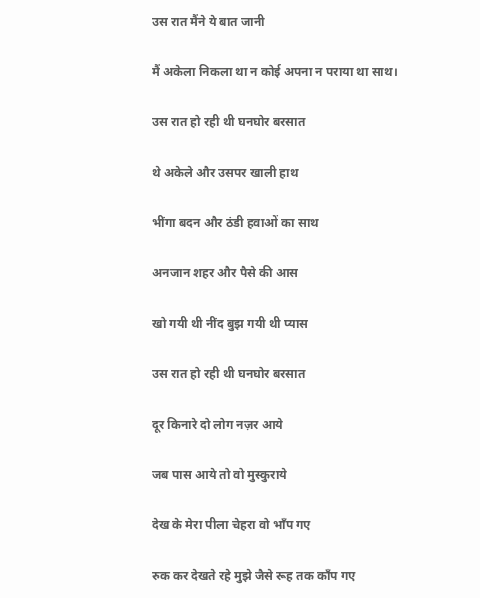उस रात मैंने ये बात जानी

मैं अकेला निकला था न कोई अपना न पराया था साथ।

उस रात हो रही थी घनघोर बरसात

थे अकेले और उसपर खाली हाथ

भींगा बदन और ठंडी हवाओं का साथ

अनजान शहर और पैसे की आस

खो गयी थी नींद बुझ गयी थी प्यास

उस रात हो रही थी घनघोर बरसात

दूर किनारे दो लोग नज़र आये

जब पास आये तो वो मुस्कुराये

देख के मेरा पीला चेहरा वो भाँप गए

रुक कर देखते रहे मुझे जैसे रूह तक काँप गए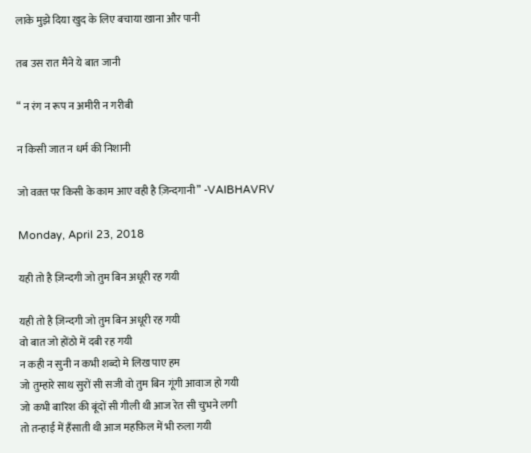लाके मुझे दिया खुद के लिए बचाया खाना और पानी

तब उस रात मैंने ये बात जानी

“ न रंग न रूप न अमीरी न गरीबी

न किसी जात न धर्म की निशानी

जो वक़्त पर किसी के काम आए वही है ज़िन्दगानी” -VAIBHAVRV

Monday, April 23, 2018

यही तो है ज़िन्दगी जो तुम बिन अधूरी रह गयी

यही तो है ज़िन्दगी जो तुम बिन अधूरी रह गयी
वो बात जो होंठो में दबी रह गयी
न कही न सुनी न कभी शब्दो मे लिख पाए हम
जो तुम्हारे साथ सुरों सी सजी वो तुम बिन गूंगी आवाज हो गयी
जो कभी बारिश की बूंदों सी गीली थी आज रेत सी चुभने लगी
तो तन्हाई में हँसाती थी आज महफ़िल में भी रुला गयी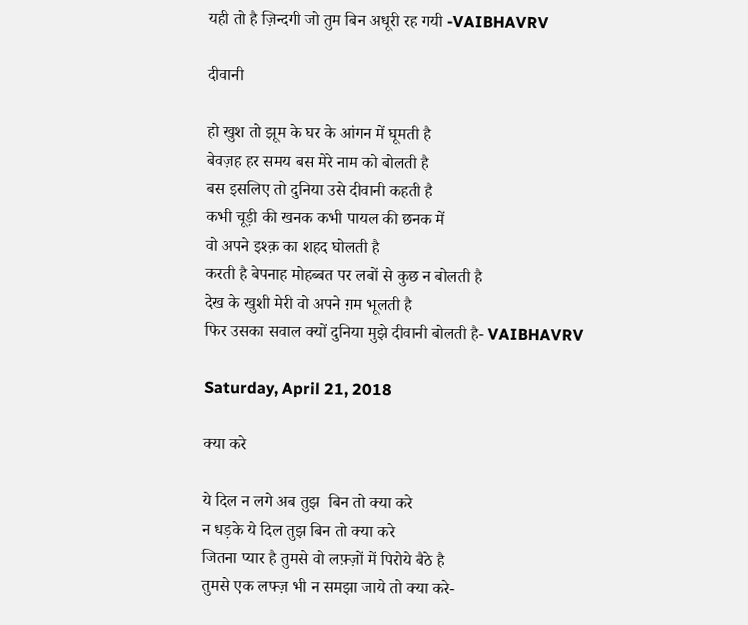यही तो है ज़िन्दगी जो तुम बिन अधूरी रह गयी -VAIBHAVRV

दीवानी

हो खुश तो झूम के घर के आंगन में घूमती है
बेवज़ह हर समय बस मेरे नाम को बोलती है
बस इसलिए तो दुनिया उसे दीवानी कहती है
कभी चूड़ी की खनक कभी पायल की छनक में
वो अपने इश्क़ का शहद घोलती है
करती है बेपनाह मोहब्बत पर लबों से कुछ न बोलती है
देख के खुशी मेरी वो अपने ग़म भूलती है
फिर उसका सवाल क्यों दुनिया मुझे दीवानी बोलती है- VAIBHAVRV

Saturday, April 21, 2018

क्या करे

ये दिल न लगे अब तुझ  बिन तो क्या करे
न धड़के ये दिल तुझ बिन तो क्या करे
जितना प्यार है तुमसे वो लफ़्ज़ों में पिरोये बैठे है
तुमसे एक लफ्ज़ भी न समझा जाये तो क्या करे-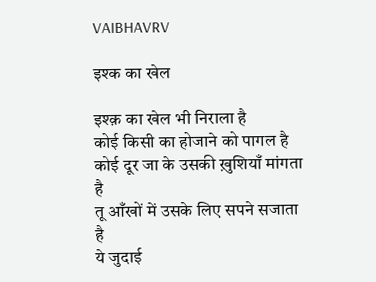VAIBHAVRV

इश्क का खेल

इश्क़ का खेल भी निराला है
कोई किसी का होजाने को पागल है
कोई दूर जा के उसकी ख़ुशियाँ मांगता है
तू आँखों में उसके लिए सपने सजाता है
ये जुदाई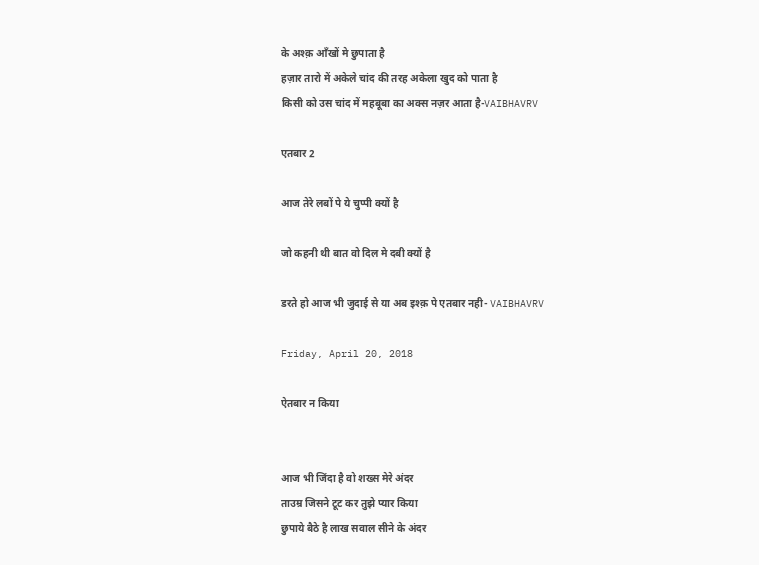के अश्क़ आँखों मे छुपाता है
हज़ार तारो में अकेले चांद की तरह अकेला खुद को पाता है
किसी को उस चांद में महबूबा का अक्स नज़र आता है-VAIBHAVRV

एतबार 2

आज तेरे लबों पे ये चुप्पी क्यों है

जो कहनी थी बात वो दिल मे दबी क्यों है

डरते हो आज भी जुदाई से या अब इश्क़ पे एतबार नही- VAIBHAVRV

Friday, April 20, 2018

ऐतबार न किया


आज भी जिंदा है वो शख्स मेरे अंदर
ताउम्र जिसने टूट कर तुझे प्यार किया
छुपाये बैठे है लाख सवाल सीने के अंदर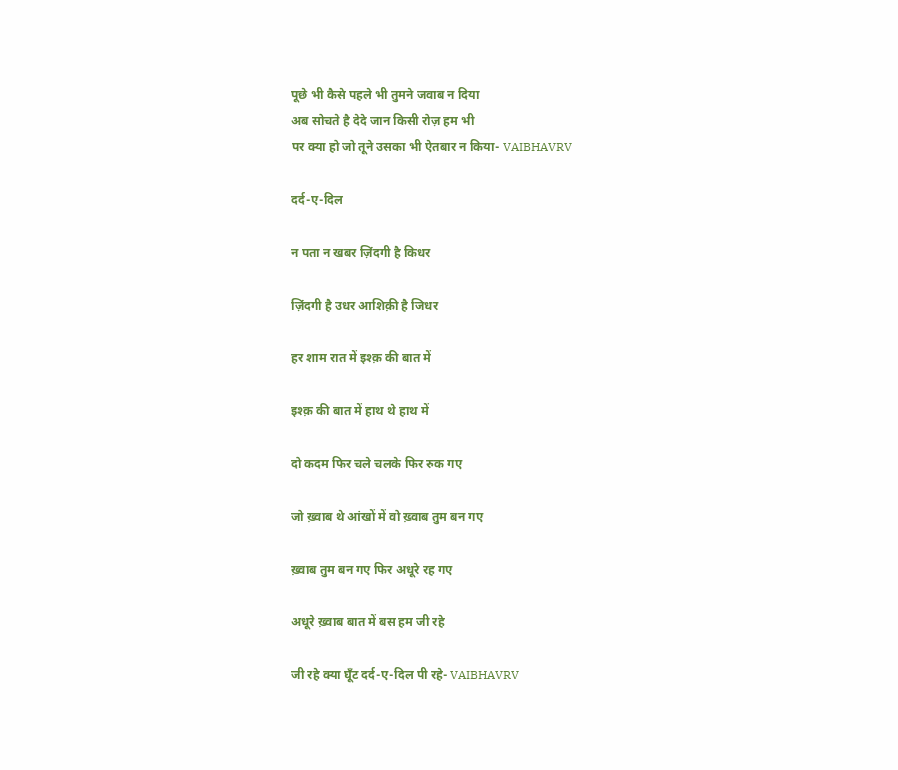पूछे भी कैसे पहले भी तुमने जवाब न दिया
अब सोचते है देदे जान किसी रोज़ हम भी
पर क्या हो जो तूने उसका भी ऐतबार न किया- VAIBHAVRV

दर्द-ए-दिल

न पता न खबर ज़िंदगी है किधर

ज़िंदगी है उधर आशिक़ी है जिधर

हर शाम रात में इश्क़ की बात में

इश्क़ की बात में हाथ थे हाथ में

दो कदम फिर चले चलके फिर रुक गए

जो ख़्वाब थे आंखों में वो ख़्वाब तुम बन गए

ख़्वाब तुम बन गए फिर अधूरे रह गए

अधूरे ख़्वाब बात में बस हम जी रहे

जी रहे क्या घूँट दर्द-ए-दिल पी रहे- VAIBHAVRV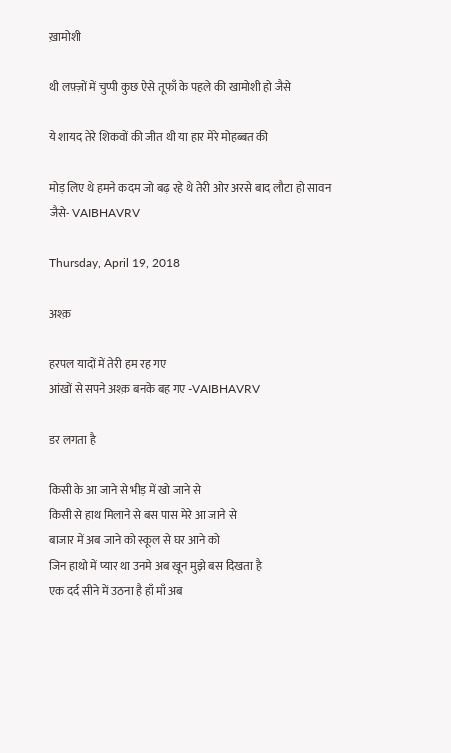ख़ामोशी

थी लफ़्ज़ों में चुप्पी कुछ ऐसे तूफाँ के पहले की खामोशी हो जैसे

ये शायद तेरे शिकवों की जीत थी या हार मेरे मोहब्बत की

मोड़ लिए थे हमने कदम जो बढ़ रहे थे तेरी ओर अरसे बाद लौटा हो सावन जैसे- VAIBHAVRV

Thursday, April 19, 2018

अश्क़

हरपल यादों में तेरी हम रह गए
आंखों से सपने अश्क़ बनके बह गए -VAIBHAVRV

डर लगता है

किसी के आ जाने से भीड़ में खो जाने से
किसी से हाथ मिलाने से बस पास मेरे आ जाने से
बाजार में अब जाने को स्कूल से घर आने को
जिन हाथो में प्यार था उनमे अब खून मुझे बस दिखता है
एक दर्द सीने में उठना है हाँ माँ अब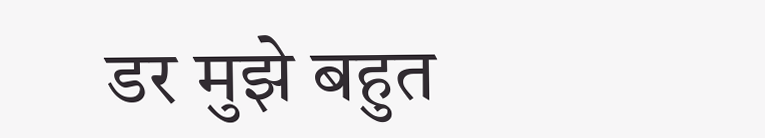डर मुझे बहुत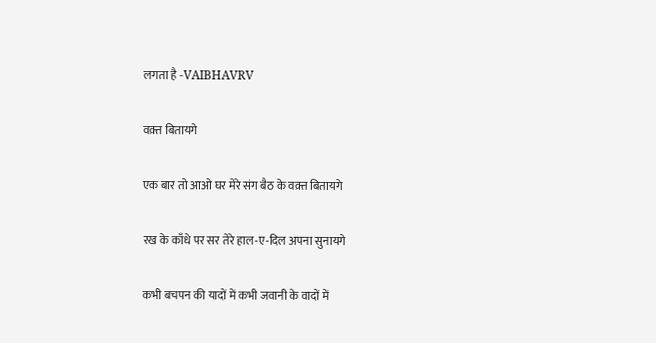लगता है -VAIBHAVRV

वक़्त बितायगे

एक बार तो आओ घर मेरे संग बैठ के वक़्त बितायगे

रख के काँधे पर सर तेरे हाल-ए-दिल अपना सुनायगे

कभी बचपन की यादों में कभी जवानी के वादों में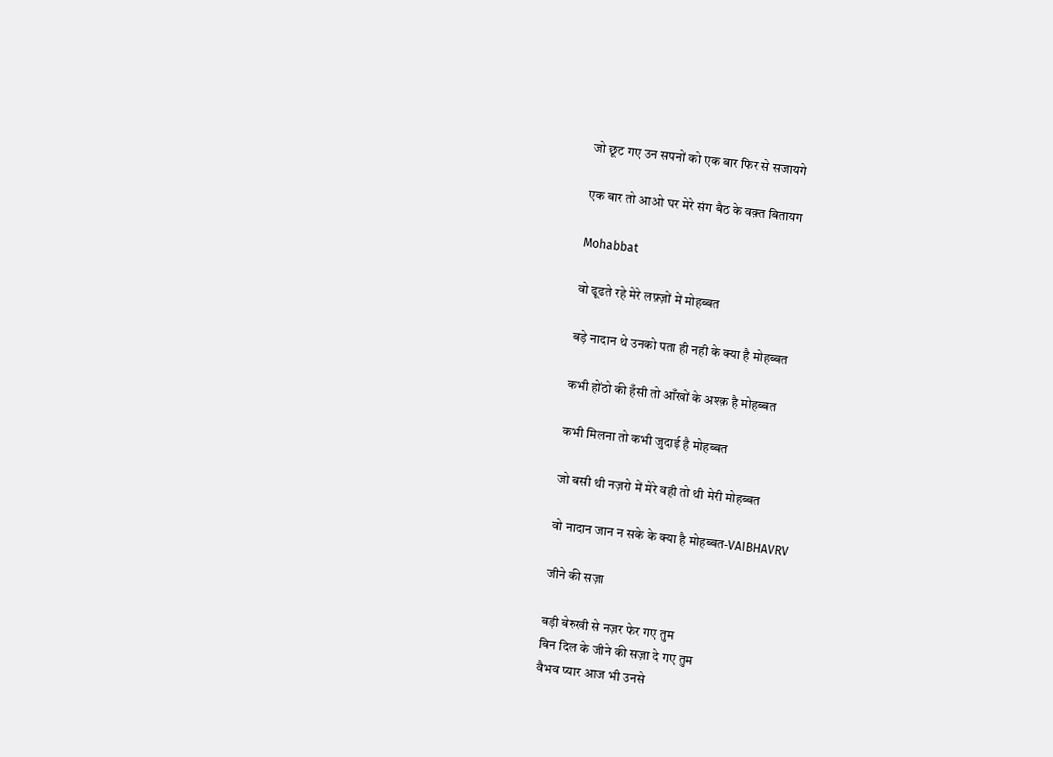जो छूट गए उन सपनों को एक बार फिर से सजायगे

एक बार तो आओ घर मेरे संग बैठ के वक़्त बितायग

Mohabbat

वो ढूढते रहे मेरे लफ़्ज़ों में मोहब्बत

बड़े नादान थे उनको पता ही नही के क्या है मोहब्बत

कभी होंठो की हँसी तो आँखों के अश्क़ है मोहब्बत

कभी मिलना तो कभी जुदाई है मोहब्बत

जो बसी थी नज़रो में मेरे वही तो थी मेरी मोहब्बत

वो नादान जान न सके के क्या है मोहब्बत-VAIBHAVRV

जीने की सज़ा

बड़ी बेरुखी से नज़र फेर गए तुम
बिन दिल के जीने की सज़ा दे गए तुम
वैभव प्यार आज भी उनसे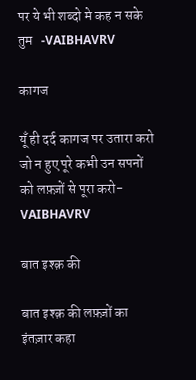पर ये भी शब्दो मे कह न सके तुम   -VAIBHAVRV

कागज

यूँ ही दर्द कागज पर उतारा करो
जो न हुए पूरे कभी उन सपनों को लफ़्ज़ों से पूरा करो- VAIBHAVRV

बात इश्क़ की

बात इश्क़ की लफ़्ज़ों का इंतज़ार कहा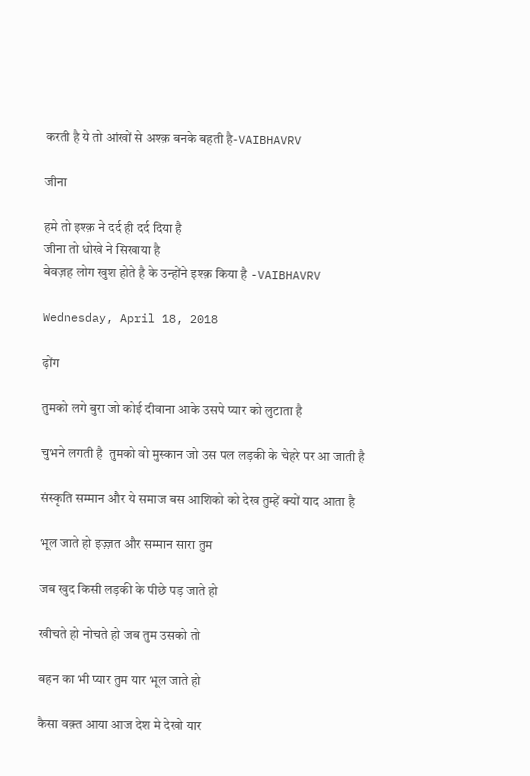करती है ये तो आंखों से अश्क़ बनके बहती है-VAIBHAVRV

जीना

हमे तो इश्क़ ने दर्द ही दर्द दिया है
जीना तो धोखे ने सिखाया है
बेवज़ह लोग खुश होते है के उन्होंने इश्क़ किया है -VAIBHAVRV

Wednesday, April 18, 2018

ढ़ोंग

तुमको लगे बुरा जो कोई दीवाना आके उसपे प्यार को लुटाता है

चुभने लगती है  तुमको वो मुस्कान जो उस पल लड़की के चेहरे पर आ जाती है

संस्कृति सम्मान और ये समाज बस आशिको को देख तुम्हें क्यों याद आता है

भूल जाते हो इज़्ज़त और सम्मान सारा तुम

जब खुद किसी लड़की के पीछे पड़ जाते हो

खीचते हो नोचते हो जब तुम उसको तो

बहन का भी प्यार तुम यार भूल जाते हो

कैसा वक़्त आया आज देश मे देखो यार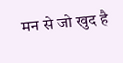मन से जो खुद है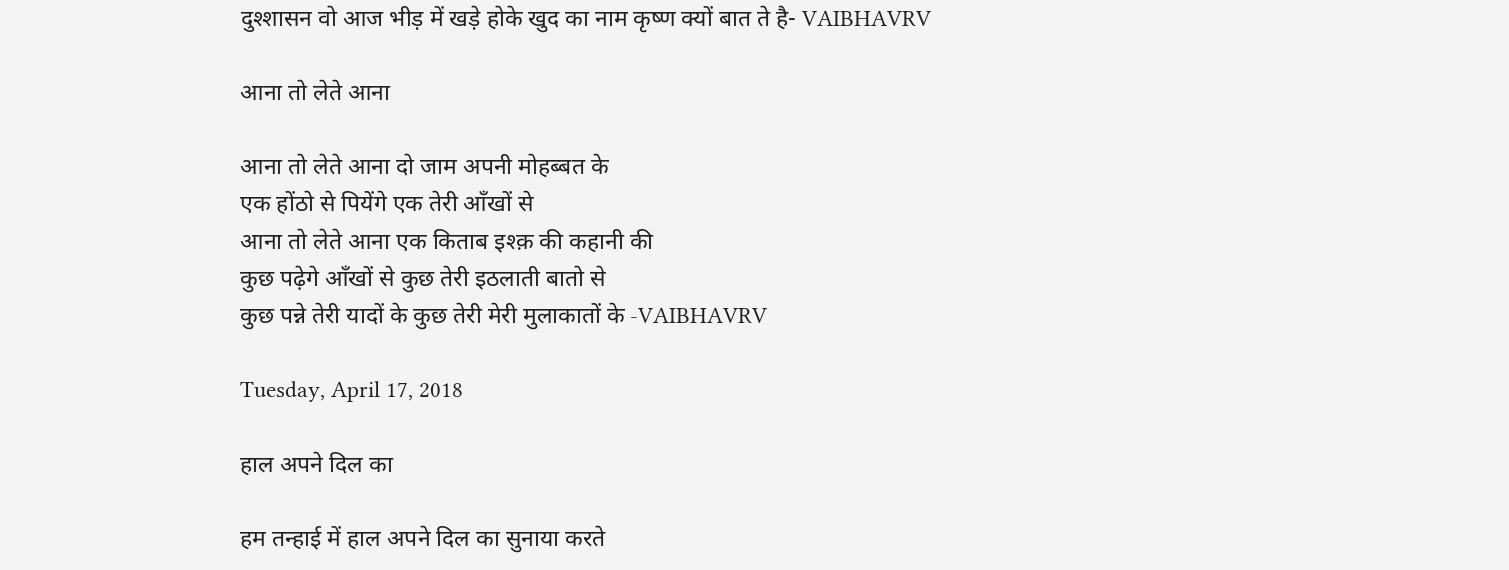दुश्शासन वो आज भीड़ में खड़े होके खुद का नाम कृष्ण क्यों बात ते है- VAIBHAVRV

आना तो लेते आना

आना तो लेते आना दो जाम अपनी मोहब्बत के
एक होंठो से पियेंगे एक तेरी आँखों से
आना तो लेते आना एक किताब इश्क़ की कहानी की
कुछ पढ़ेगे आँखों से कुछ तेरी इठलाती बातो से
कुछ पन्ने तेरी यादों के कुछ तेरी मेरी मुलाकातों के -VAIBHAVRV

Tuesday, April 17, 2018

हाल अपने दिल का

हम तन्हाई में हाल अपने दिल का सुनाया करते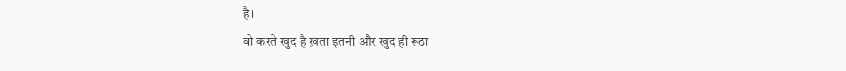है।
वो करते खुद है ख़ता इतनी और खुद ही रूठा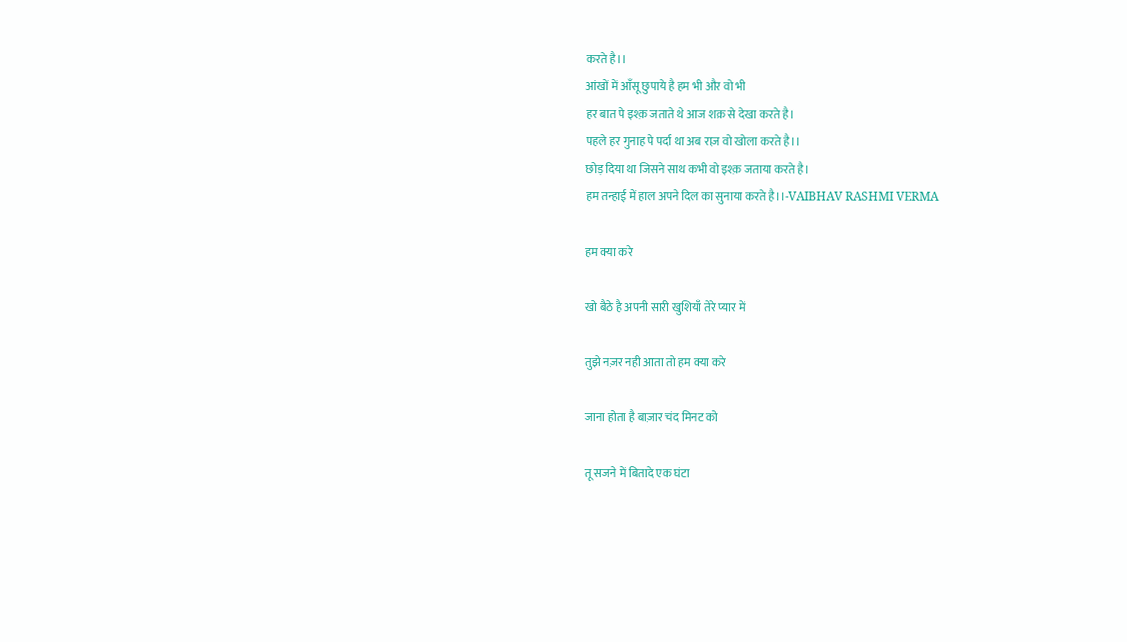करते है।।
आंखों में आँसू छुपाये है हम भी और वो भी
हर बात पे इश्क़ जताते थे आज शक़ से देखा करते है।
पहले हर गुनाह पे पर्दा था अब राज़ वो खोला करते है।।
छोड़ दिया था जिसने साथ कभी वो इश्क़ जताया करते है।
हम तन्हाई में हाल अपने दिल का सुनाया करते है।।-VAIBHAV RASHMI VERMA

हम क्या करे

खो बैठे है अपनी सारी खुशियाँ तेरे प्यार में

तुझे नज़र नही आता तो हम क्या करे

जाना होता है बाज़ार चंद मिनट को

तू सजने में बितादे एक घंटा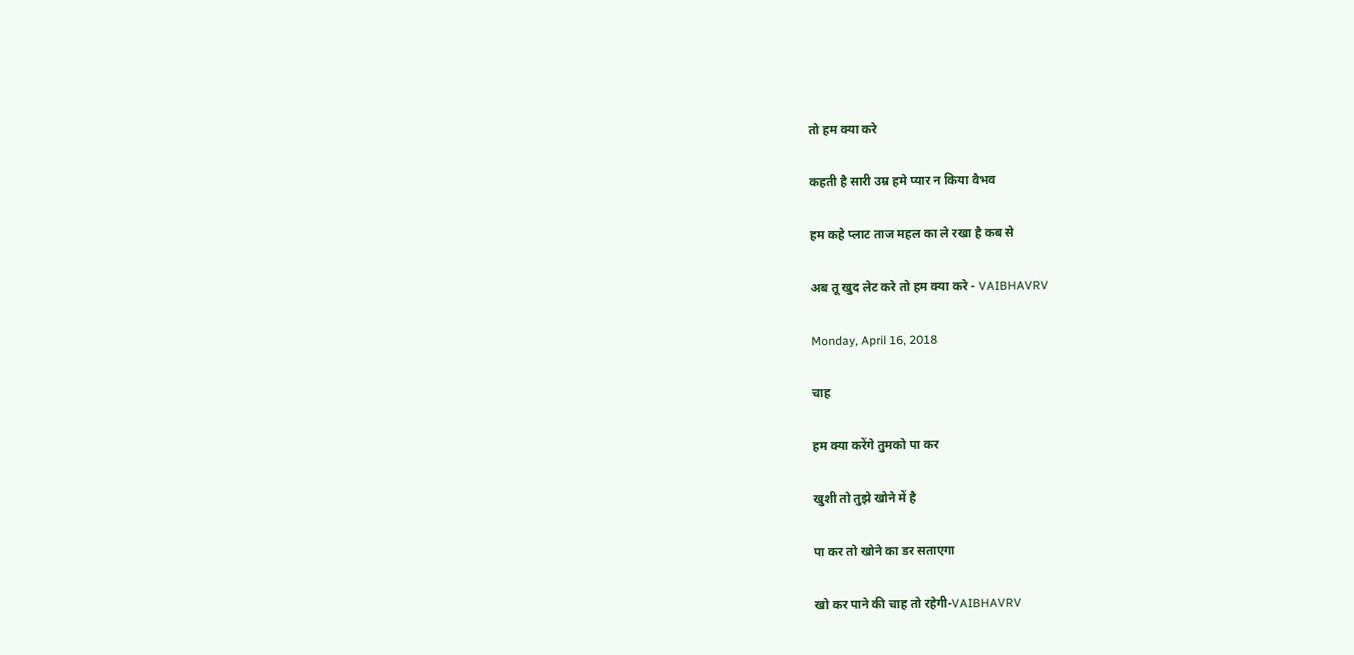तो हम क्या करे

कहती है सारी उम्र हमे प्यार न किया वैभव

हम कहे प्लाट ताज महल का ले रखा है कब से

अब तू खुद लेट करे तो हम क्या करे - VAIBHAVRV

Monday, April 16, 2018

चाह

हम क्या करेंगे तुमको पा कर

खुशी तो तुझे खोने में है

पा कर तो खोने का डर सताएगा

खो कर पाने की चाह तो रहेगी-VAIBHAVRV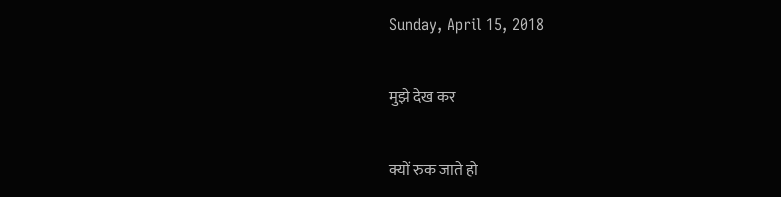Sunday, April 15, 2018

मुझे देख कर

क्यों रुक जाते हो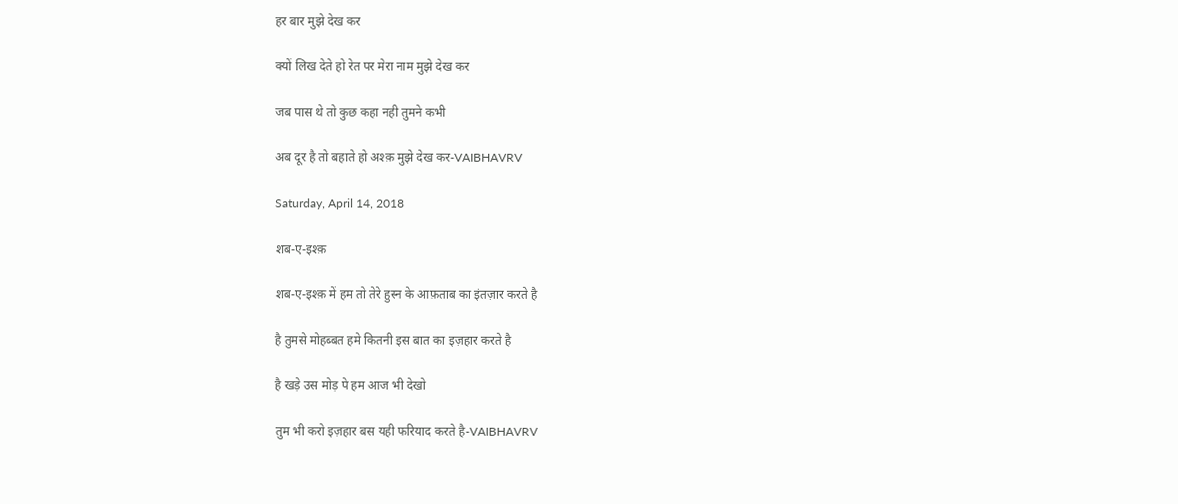हर बार मुझे देख कर

क्यों लिख देते हो रेत पर मेरा नाम मुझे देख कर

जब पास थे तो कुछ कहा नही तुमने कभी

अब दूर है तो बहाते हो अश्क़ मुझे देख कर-VAIBHAVRV

Saturday, April 14, 2018

शब-ए-इश्क़

शब-ए-इश्क़ में हम तो तेरे हुस्न के आफ़ताब का इंतज़ार करते है

है तुमसे मोहब्बत हमे कितनी इस बात का इज़हार करते है

है खड़े उस मोड़ पे हम आज भी देखो

तुम भी करो इज़हार बस यही फरियाद करते है-VAIBHAVRV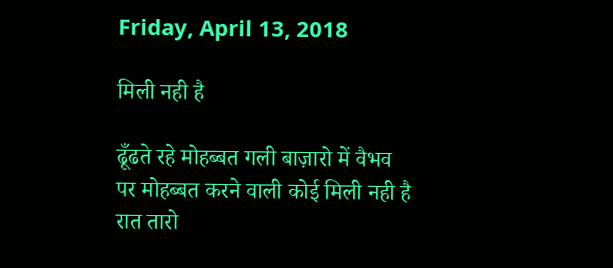Friday, April 13, 2018

मिली नही है

ढूँढते रहे मोहब्बत गली बाज़ारो में वैभव
पर मोहब्बत करने वाली कोई मिली नही है
रात तारो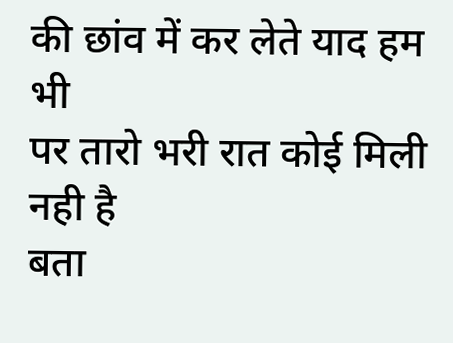की छांव में कर लेते याद हम भी
पर तारो भरी रात कोई मिली नही है
बता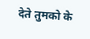देते तुमको के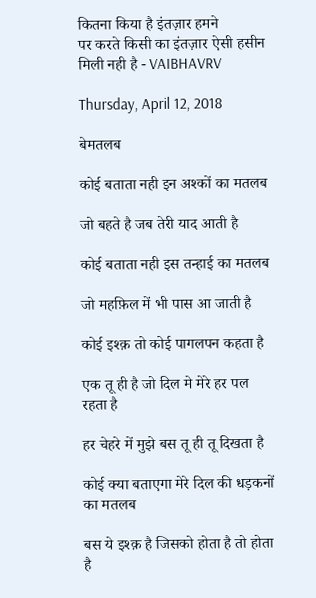कितना किया है इंतज़ार हमने
पर करते किसी का इंतज़ार ऐसी हसीन मिली नही है - VAIBHAVRV

Thursday, April 12, 2018

बेमतलब

कोई बताता नही इन अश्कों का मतलब

जो बहते है जब तेरी याद आती है

कोई बताता नही इस तन्हाई का मतलब

जो महफ़िल में भी पास आ जाती है

कोई इश्क़ तो कोई पागलपन कहता है

एक तू ही है जो दिल मे मेरे हर पल रहता है

हर चेहरे में मुझे बस तू ही तू दिखता है

कोई क्या बताएगा मेरे दिल की धड़कनों का मतलब

बस ये इश्क़ है जिसको होता है तो होता है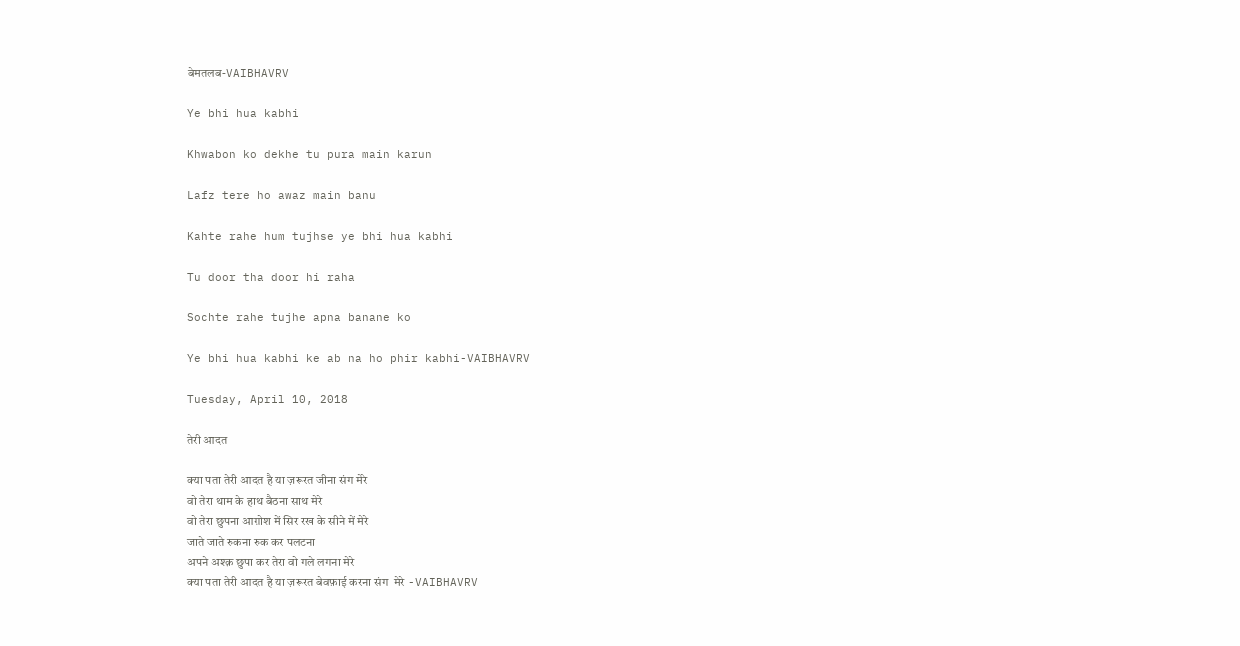बेमतलब-VAIBHAVRV

Ye bhi hua kabhi

Khwabon ko dekhe tu pura main karun

Lafz tere ho awaz main banu

Kahte rahe hum tujhse ye bhi hua kabhi

Tu door tha door hi raha

Sochte rahe tujhe apna banane ko

Ye bhi hua kabhi ke ab na ho phir kabhi-VAIBHAVRV

Tuesday, April 10, 2018

तेरी आदत

क्या पता तेरी आदत है या ज़रूरत जीना संग मेरे
वो तेरा थाम के हाथ बैठना साथ मेरे
वो तेरा छुपना आग़ोश में सिर रख के सीने में मेरे
जाते जाते रुकना रुक कर पलटना
अपने अश्क़ छुपा कर तेरा वो गले लगना मेरे
क्या पता तेरी आदत है या ज़रूरत बेवफ़ाई करना संग  मेरे -VAIBHAVRV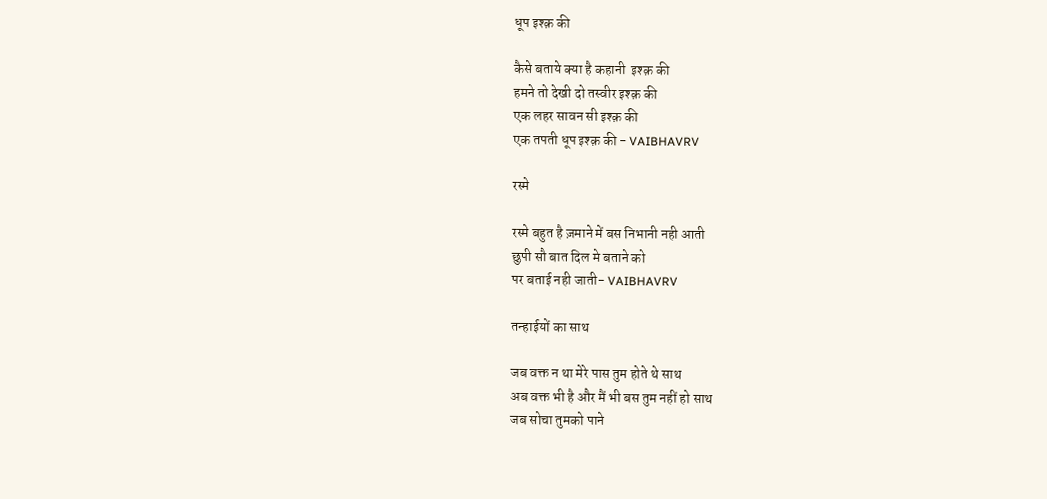धूप इश्क़ की

कैसे बताये क्या है कहानी  इश्क़ की
हमने तो देखी दो तस्वीर इश्क़ की
एक लहर सावन सी इश्क़ की
एक तपती धूप इश्क़ की - VAIBHAVRV

रस्मे

रस्मे बहुत है ज़माने में बस निभानी नही आती
छुपी सौ बात दिल मे बताने को
पर बताई नही जाती- VAIBHAVRV

तन्हाईयों का साथ

जब वक्त न था मेरे पास तुम होते थे साथ
अब वक्त भी है और मैं भी बस तुम नहीं हो साथ
जब सोचा तुमको पाने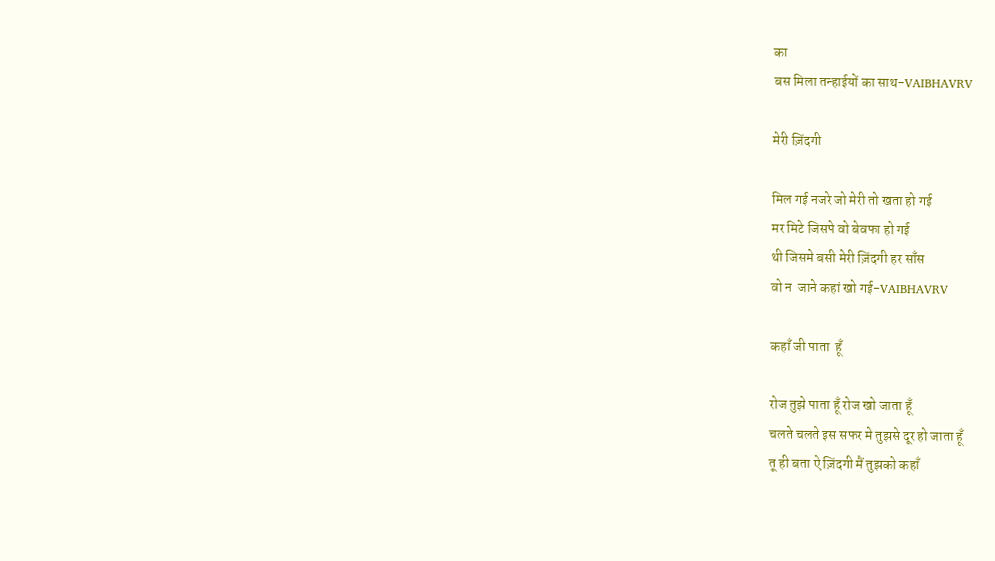का
बस मिला तन्हाईयों का साथ-VAIBHAVRV

मेरी ज़िंदगी

मिल गई नजरे जो मेरी तो खता हो गई
मर मिटे जिसपे वो बेवफा हो गई
थी जिसमे बसी मेरी ज़िंदगी हर साँस
वो न  जाने कहां खो गई-VAIBHAVRV

कहाँ जी पाता  हूँ

रोज तुझे पाता हूँ रोज खो जाता हूँ
चलते चलते इस सफर मे तुझसे दूर हो जाता हूँ
तू ही बता ऐ ज़िंदगी मैं तुझको कहाँ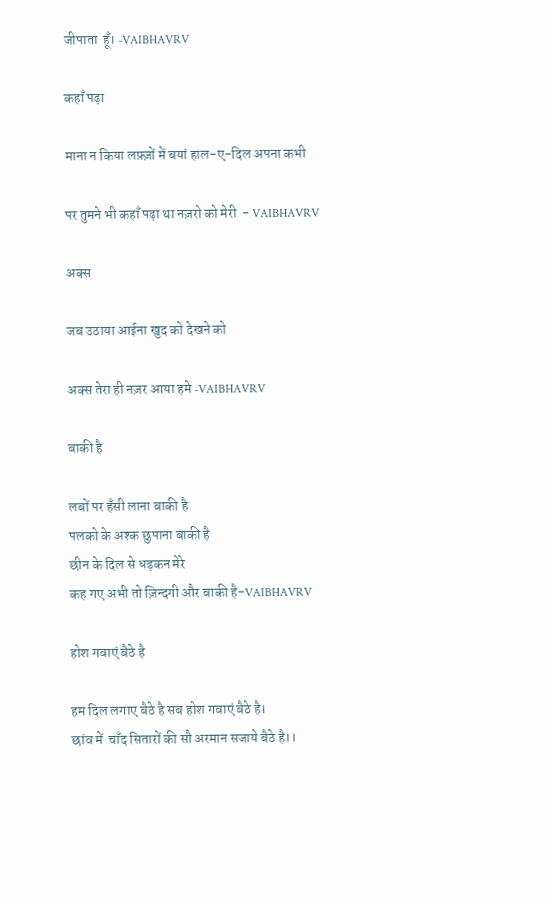जीपाता  हूँ। -VAIBHAVRV

कहाँ पढ़ा

माना न किया लफ़्ज़ों में बयां हाल-ए-दिल अपना कभी

पर तुमने भी कहाँ पढ़ा था नज़रो को मेरी  - VAIBHAVRV

अक्स

जब उठाया आईना खुद को देखने को

अक्स तेरा ही नज़र आया हमे -VAIBHAVRV

बाकी है

लबों पर हँसी लाना बाकी है
पलको के अश्क छुपाना बाकी है
छीन के दिल से धड़कन मेरे
कह गए अभी तो ज़िन्दगी और बाकी है-VAIBHAVRV

होश गवाएं बैठे है

हम दिल लगाए बैठे है सब होश गवाएं बैठे है।
छांव में  चाँद सितारों की सौ अरमान सजाये बैठे है।।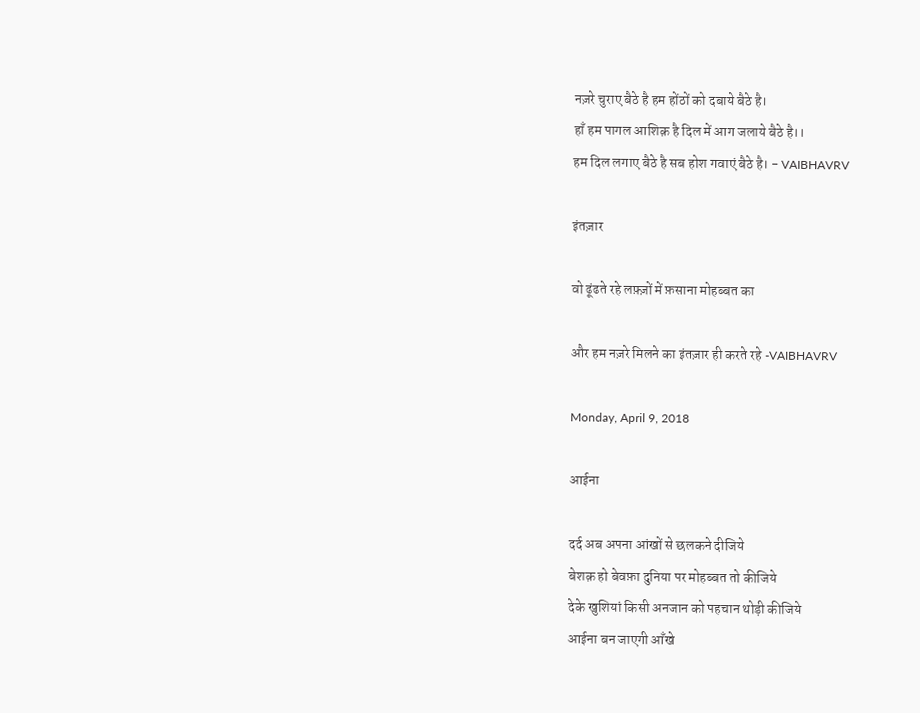नज़रे चुराए बैठे है हम होंठों को दबाये बैठे है।
हाँ हम पागल आशिक़ है दिल में आग जलाये बैठे है।।
हम दिल लगाए बैठे है सब होश गवाएं बैठे है। - VAIBHAVRV

इंतज़ार

वो ढूंढते रहे लफ़्ज़ों में फ़साना मोहब्बत का

और हम नज़रे मिलने का इंतज़ार ही करते रहे -VAIBHAVRV

Monday, April 9, 2018

आईना

दर्द अब अपना आंखों से छलकने दीजिये
बेशक़ हो बेवफ़ा दुनिया पर मोहब्बत तो कीजिये
देके खुशियां किसी अनजान को पहचान थोड़ी कीजिये
आईना बन जाएगी आँखे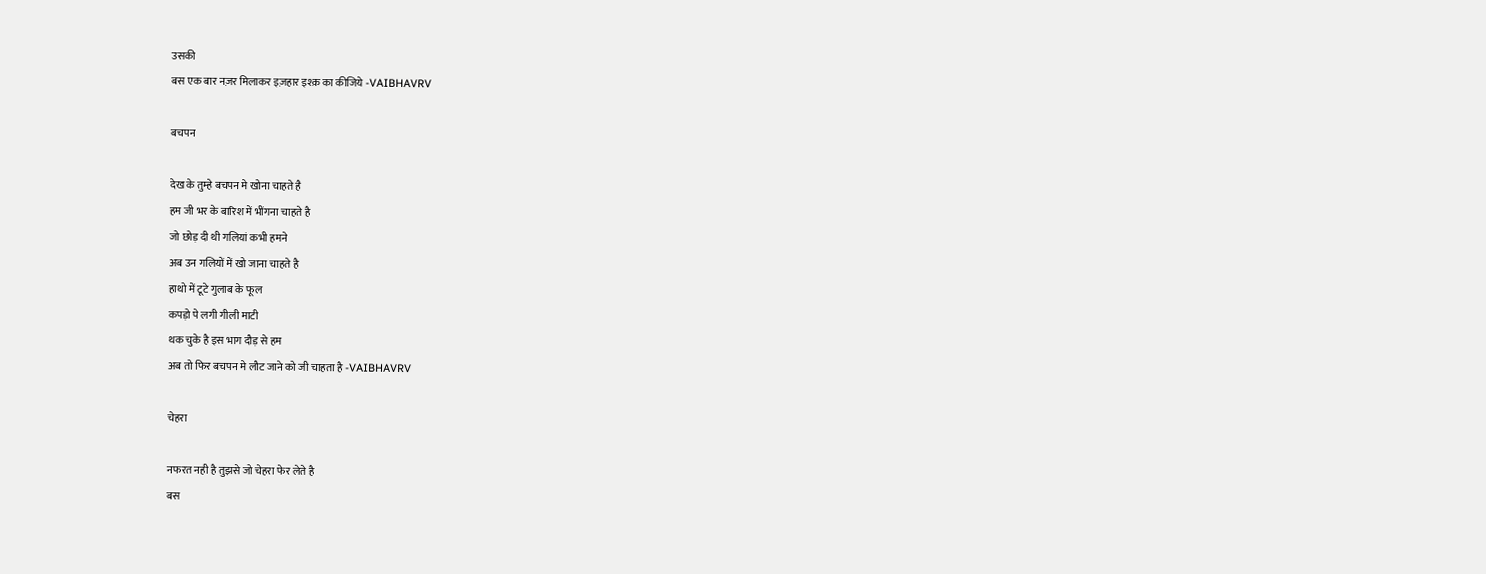उसकी
बस एक बार नज़र मिलाकर इज़हार इश्क़ का कीजिये -VAIBHAVRV

बचपन

देख के तुम्हे बचपन मे खोना चाहते है
हम जी भर के बारिश में भींगना चाहते है
जो छोड़ दी थी गलियां कभी हमने
अब उन गलियों में खो जाना चाहते है
हाथो में टूटे गुलाब के फूल
कपड़ो पे लगी गीली माटी
थक चुके है इस भाग दौड़ से हम
अब तो फिर बचपन मे लौट जाने को जी चाहता है -VAIBHAVRV

चेहरा

नफरत नही है तुझसे जो चेहरा फेर लेते है
बस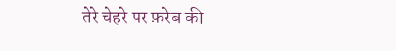तेरे चेहरे पर फ़रेब की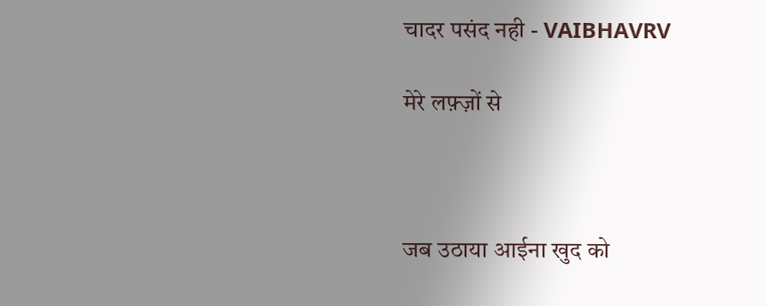चादर पसंद नही - VAIBHAVRV

मेरे लफ़्ज़ों से



जब उठाया आईना खुद को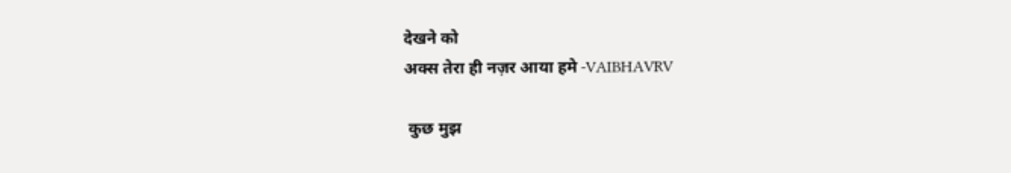देखने को
अक्स तेरा ही नज़र आया हमे -VAIBHAVRV

 कुछ मुझ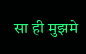सा ही मुझमे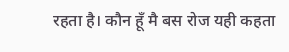रहता है। कौन हूँ मै बस रोज यही कहता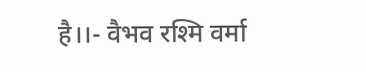है।।- वैभव रश्मि वर्मा